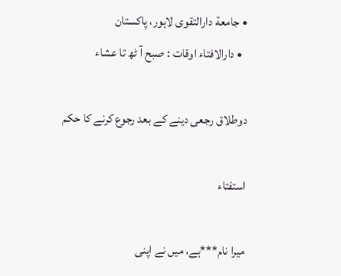• جامعة دارالتقوی لاہور، پاکستان
  • دارالافتاء اوقات : صبح آ ٹھ تا عشاء

دوطلاق رجعی دینے کے بعد رجوع کرنے کا حکم

استفتاء

میرا نام***ہے، میں نے اپنی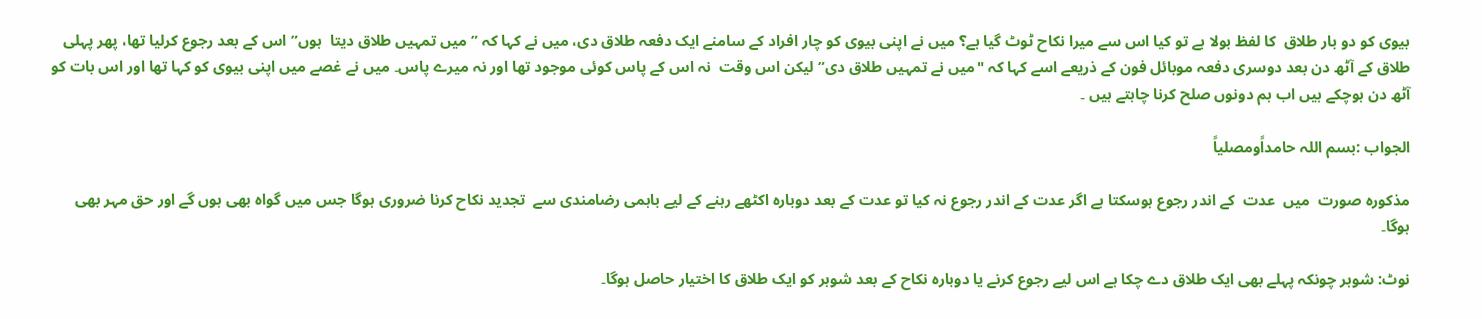بیوی کو دو بار طلاق  کا لفظ بولا ہے تو کیا اس سے میرا نکاح ٹوٹ گیا ہے؟ میں نے اپنی بیوی کو چار افراد کے سامنے ایک دفعہ طلاق دی، میں نے کہا کہ ” میں تمہیں طلاق دیتا  ہوں”اس کے بعد رجوع کرلیا تھا، پھر پہلی طلاق کے آٹھ دن بعد دوسری دفعہ موبائل فون کے ذریعے اسے کہا کہ "میں نے تمہیں طلاق دی” لیکن اس وقت  نہ اس کے پاس کوئی موجود تھا اور نہ میرے پاس۔ میں نے غصے میں اپنی بیوی کو کہا تھا اور اس بات کو آٹھ دن ہوچکے ہیں اب ہم دونوں صلح کرنا چاہتے ہیں ۔

الجواب :بسم اللہ حامداًومصلیاً

مذکورہ صورت  میں  عدت  کے اندر رجوع ہوسکتا ہے اگر عدت کے اندر رجوع نہ کیا تو عدت کے بعد دوبارہ اکٹھے رہنے کے لیے باہمی رضامندی سے  تجدید نکاح کرنا ضروری ہوگا جس میں گواہ بھی ہوں گے اور حق مہر بھی ہوگا۔

نوٹ: شوہر چونکہ پہلے بھی ایک طلاق دے چکا ہے اس لیے رجوع کرنے یا دوبارہ نکاح کے بعد شوہر کو ایک طلاق کا اختیار حاصل ہوگا۔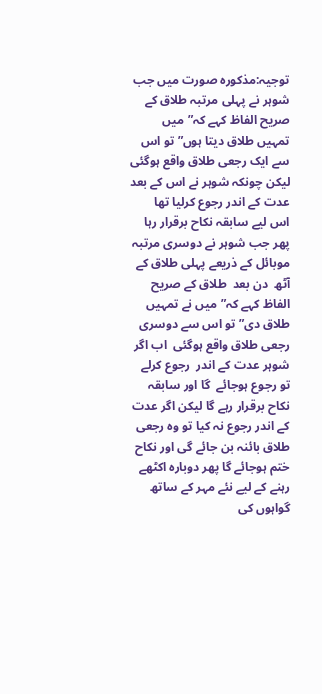توجیہ:مذکورہ صورت میں جب شوہر نے پہلی مرتبہ طلاق کے صریح الفاظ کہے کہ”میں تمہیں طلاق دیتا ہوں” تو اس سے ایک رجعی طلاق واقع ہوگئی لیکن چونکہ شوہر نے اس کے بعد عدت کے اندر رجوع کرلیا تھا  اس لیے سابقہ نکاح برقرار رہا پھر جب شوہر نے دوسری مرتبہ موبائل کے ذریعے پہلی طلاق کے آٹھ  دن بعد  طلاق کے صریح الفاظ کہے کہ”میں نے تمہیں طلاق دی” تو اس سے دوسری رجعی طلاق واقع ہوگئی  اب اگر شوہر عدت کے اندر  رجوع کرلے تو رجوع ہوجائے  گا اور سابقہ نکاح برقرار رہے گا لیکن اگر عدت کے اندر رجوع نہ کیا تو وہ رجعی طلاق بائنہ بن جائے گی اور نکاح ختم ہوجائے گا پھر دوبارہ اکٹھے رہنے کے لیے نئے مہر کے ساتھ گواہوں کی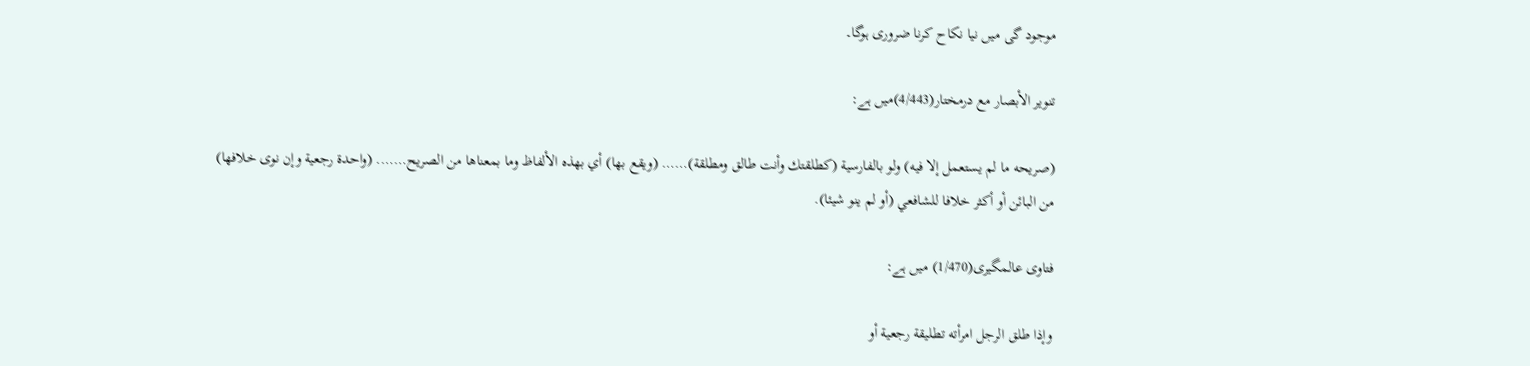موجود گی میں نیا نکاح کرنا ضروری ہوگا۔

تنویر الأبصار مع درمختار(4/443)میں ہے:

(صريحه ‌ما ‌لم يستعمل إلا فيه) ولو بالفارسية (كطلقتك وأنت طالق ومطلقة)…… (ويقع بها) أي بهذه الألفاظ وما بمعناها من الصريح……. (واحدة رجعية وإن نوى خلافها) من البائن أو أكثر خلافا للشافعي (أو لم ينو شيئا).

فتاوی عالمگیری(1/470) میں ہے:

وإذا طلق الرجل امرأته تطليقة رجعية أو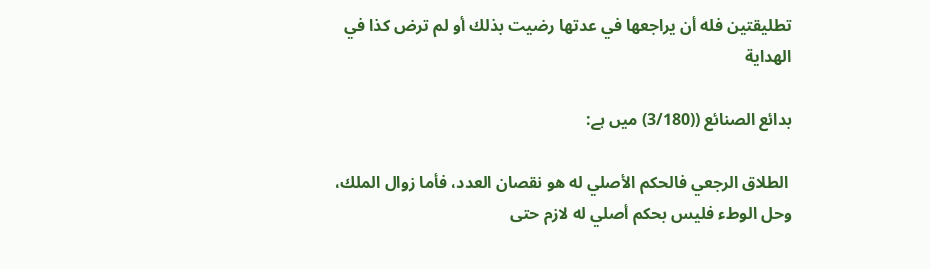تطليقتين فله ‌أن ‌يراجعها في عدتها رضيت بذلك أو لم ترض كذا في الهداية

بدائع الصنائع ((3/180) میں ہے:

 الطلاق الرجعي فالحكم الأصلي له هو نقصان العدد، فأما زوال الملك، وحل الوطء فليس بحكم أصلي له لازم حتى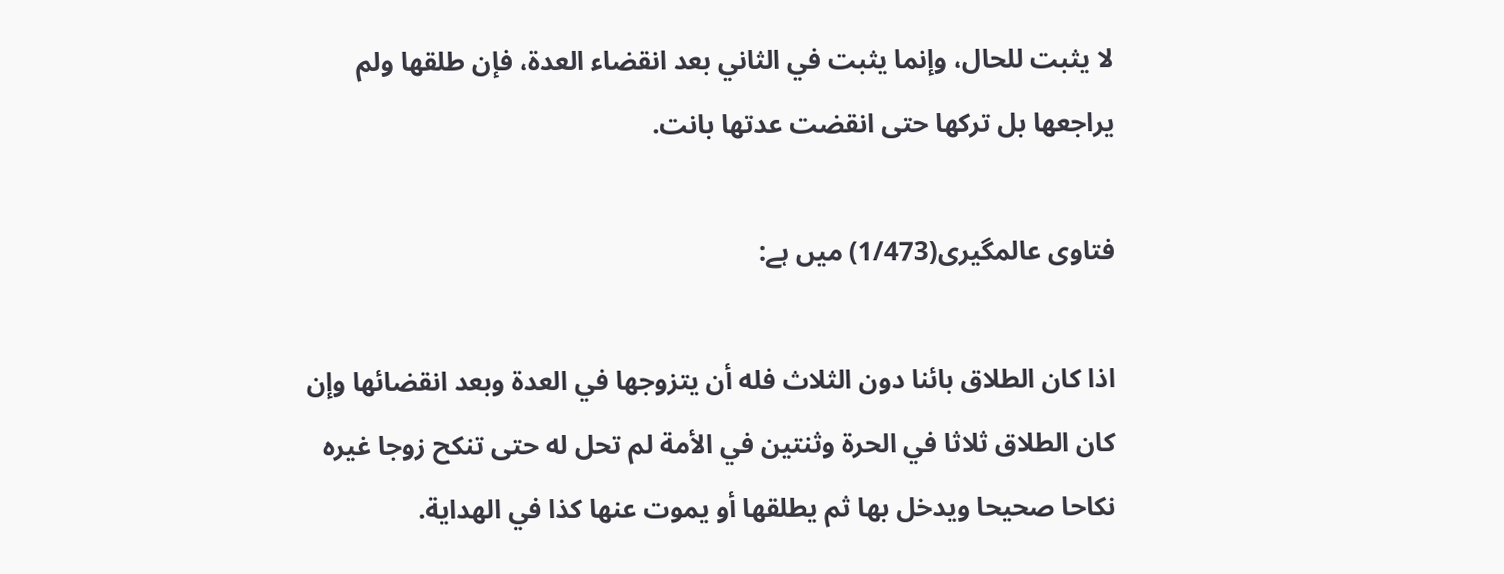لا يثبت للحال، وإنما يثبت في الثاني بعد انقضاء العدة، فإن طلقها ولم يراجعها بل تركها ‌حتى ‌انقضت عدتها بانت.

فتاوی عالمگیری(1/473) میں ہے:

اذا كان الطلاق بائنا دون الثلاث فله أن يتزوجها في العدة وبعد انقضائها وإن كان الطلاق ثلاثا في الحرة وثنتين في الأمة لم تحل له حتى تنكح زوجا غيره نكاحا صحيحا ويدخل بها ثم يطلقها أو يموت عنها كذا في الهداية.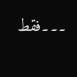۔۔۔فقط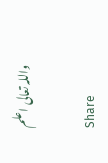واللہ تعالی اعلم

Share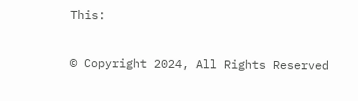This:

© Copyright 2024, All Rights Reserved